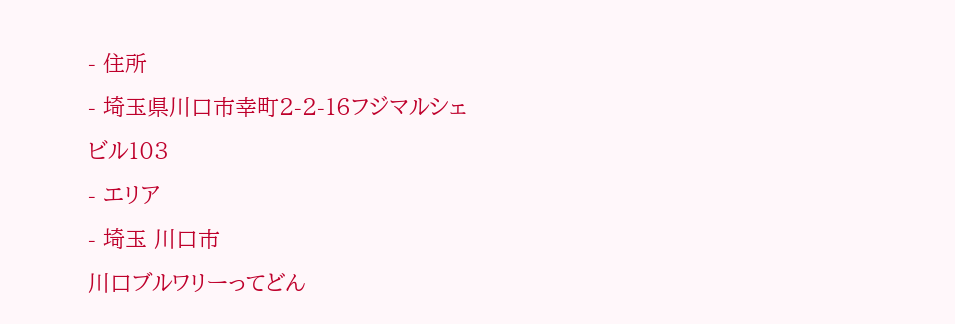- 住所
- 埼玉県川口市幸町2-2-16フジマルシェビル103
- エリア
- 埼玉 川口市
川口ブルワリーってどん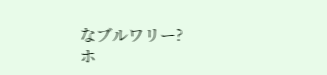なブルワリー?
ホ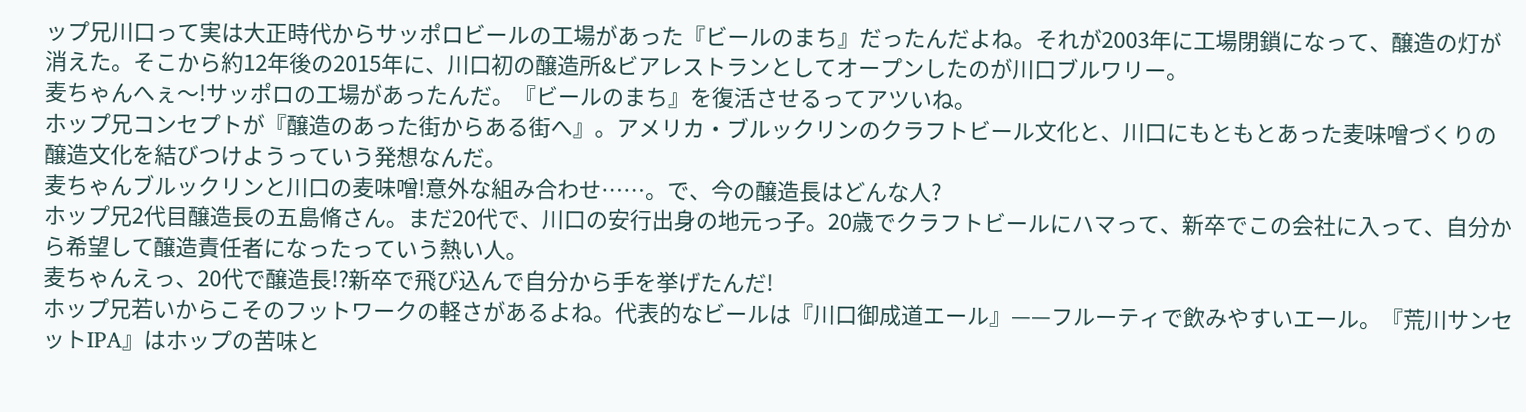ップ兄川口って実は大正時代からサッポロビールの工場があった『ビールのまち』だったんだよね。それが2003年に工場閉鎖になって、醸造の灯が消えた。そこから約12年後の2015年に、川口初の醸造所&ビアレストランとしてオープンしたのが川口ブルワリー。
麦ちゃんへぇ〜!サッポロの工場があったんだ。『ビールのまち』を復活させるってアツいね。
ホップ兄コンセプトが『醸造のあった街からある街へ』。アメリカ・ブルックリンのクラフトビール文化と、川口にもともとあった麦味噌づくりの醸造文化を結びつけようっていう発想なんだ。
麦ちゃんブルックリンと川口の麦味噌!意外な組み合わせ……。で、今の醸造長はどんな人?
ホップ兄2代目醸造長の五島脩さん。まだ20代で、川口の安行出身の地元っ子。20歳でクラフトビールにハマって、新卒でこの会社に入って、自分から希望して醸造責任者になったっていう熱い人。
麦ちゃんえっ、20代で醸造長!?新卒で飛び込んで自分から手を挙げたんだ!
ホップ兄若いからこそのフットワークの軽さがあるよね。代表的なビールは『川口御成道エール』——フルーティで飲みやすいエール。『荒川サンセットIPA』はホップの苦味と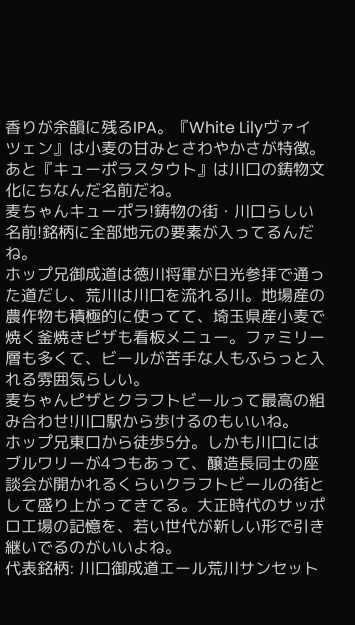香りが余韻に残るIPA。『White Lilyヴァイツェン』は小麦の甘みとさわやかさが特徴。あと『キューポラスタウト』は川口の鋳物文化にちなんだ名前だね。
麦ちゃんキューポラ!鋳物の街・川口らしい名前!銘柄に全部地元の要素が入ってるんだね。
ホップ兄御成道は徳川将軍が日光参拝で通った道だし、荒川は川口を流れる川。地場産の農作物も積極的に使ってて、埼玉県産小麦で焼く釜焼きピザも看板メニュー。ファミリー層も多くて、ビールが苦手な人もふらっと入れる雰囲気らしい。
麦ちゃんピザとクラフトビールって最高の組み合わせ!川口駅から歩けるのもいいね。
ホップ兄東口から徒歩5分。しかも川口にはブルワリーが4つもあって、醸造長同士の座談会が開かれるくらいクラフトビールの街として盛り上がってきてる。大正時代のサッポロ工場の記憶を、若い世代が新しい形で引き継いでるのがいいよね。
代表銘柄: 川口御成道エール荒川サンセット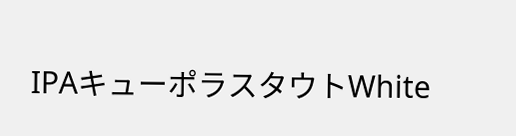IPAキューポラスタウトWhite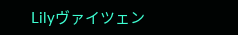Lilyヴァイツェン